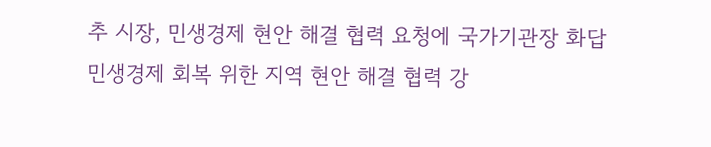추 시장, 민생경제 현안 해결 협력 요청에 국가기관장 화답
민생경제 회복 위한 지역 현안 해결 협력 강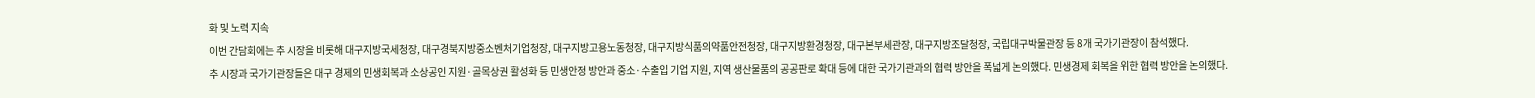화 및 노력 지속
이번 간담회에는 추 시장을 비롯해 대구지방국세청장, 대구경북지방중소벤처기업청장, 대구지방고용노동청장, 대구지방식품의약품안전청장, 대구지방환경청장, 대구본부세관장, 대구지방조달청장, 국립대구박물관장 등 8개 국가기관장이 참석했다.
추 시장과 국가기관장들은 대구 경제의 민생회복과 소상공인 지원·골목상권 활성화 등 민생안정 방안과 중소·수출입 기업 지원, 지역 생산물품의 공공판로 확대 등에 대한 국가기관과의 협력 방안을 폭넓게 논의했다. 민생경제 회복을 위한 협력 방안을 논의했다.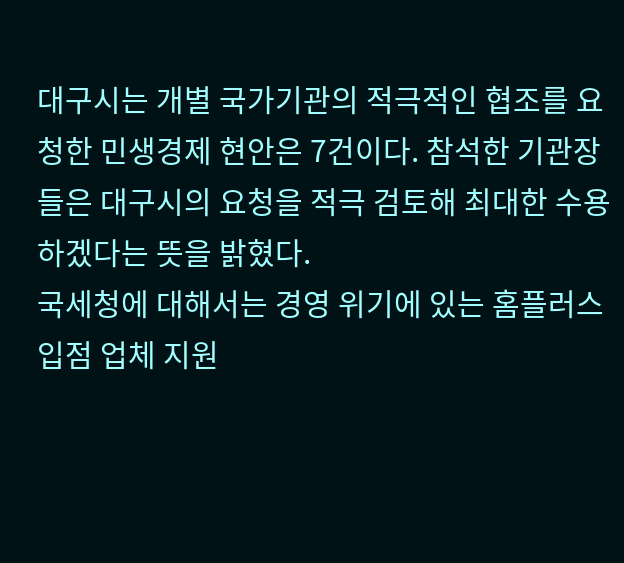대구시는 개별 국가기관의 적극적인 협조를 요청한 민생경제 현안은 7건이다. 참석한 기관장들은 대구시의 요청을 적극 검토해 최대한 수용하겠다는 뜻을 밝혔다.
국세청에 대해서는 경영 위기에 있는 홈플러스 입점 업체 지원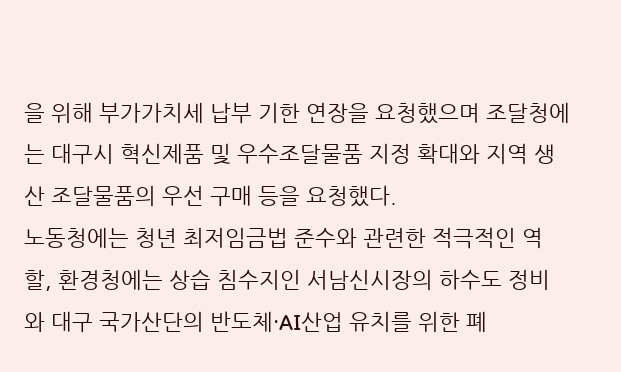을 위해 부가가치세 납부 기한 연장을 요청했으며 조달청에는 대구시 혁신제품 및 우수조달물품 지정 확대와 지역 생산 조달물품의 우선 구매 등을 요청했다.
노동청에는 청년 최저임금법 준수와 관련한 적극적인 역할, 환경청에는 상습 침수지인 서남신시장의 하수도 정비와 대구 국가산단의 반도체·AI산업 유치를 위한 폐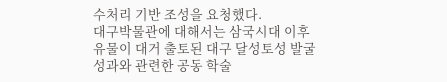수처리 기반 조성을 요청했다.
대구박물관에 대해서는 삼국시대 이후 유물이 대거 출토된 대구 달성토성 발굴 성과와 관련한 공동 학술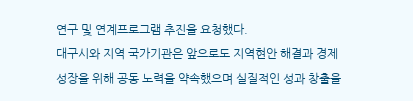연구 및 연계프로그램 추진을 요청했다.
대구시와 지역 국가기관은 앞으로도 지역현안 해결과 경제 성장을 위해 공동 노력을 약속했으며 실질적인 성과 창출을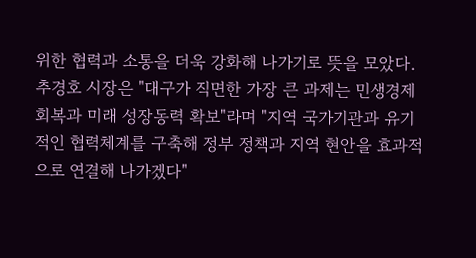위한 협력과 소통을 더욱 강화해 나가기로 뜻을 모았다.
추경호 시장은 "대구가 직면한 가장 큰 과제는 민생경제 회복과 미래 성장동력 확보"라며 "지역 국가기관과 유기적인 협력체계를 구축해 정부 정책과 지역 현안을 효과적으로 연결해 나가겠다"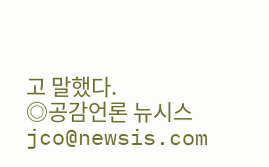고 말했다.
◎공감언론 뉴시스 jco@newsis.com